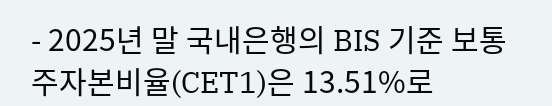- 2025년 말 국내은행의 BIS 기준 보통주자본비율(CET1)은 13.51%로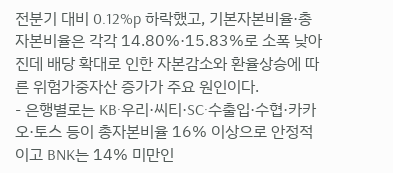전분기 대비 0.12%p 하락했고, 기본자본비율·총자본비율은 각각 14.80%·15.83%로 소폭 낮아진데 배당 확대로 인한 자본감소와 환율상승에 따른 위험가중자산 증가가 주요 원인이다.
- 은행별로는 KB·우리·씨티·SC·수출입·수협·카카오·토스 등이 총자본비율 16% 이상으로 안정적이고 BNK는 14% 미만인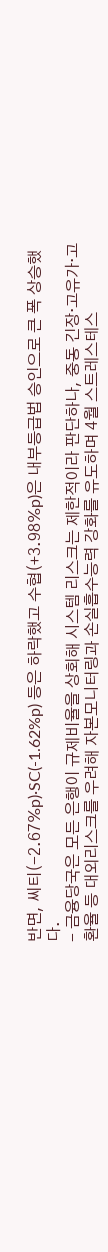반면, 씨티(-2.67%p)·SC(-1.62%p) 등은 하락했고 수협(+3.98%p)은 내부등급법 승인으로 큰 폭 상승했다.
- 금융당국은 모든 은행이 규제비율을 상회해 시스템 리스크는 제한적이라 판단하나, 중동 긴장·고유가·고환율 등 대외리스크를 우려해 자본모니터링과 손실흡수능력 강화를 유도하며 4월 스트레스테스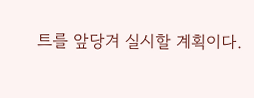트를 앞당겨 실시할 계획이다.